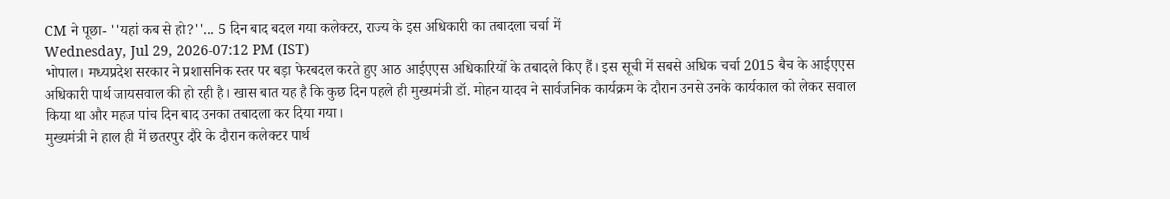CM ने पूछा- ''यहां कब से हो?''... 5 दिन बाद बदल गया कलेक्टर, राज्य के इस अधिकारी का तबादला चर्चा में
Wednesday, Jul 29, 2026-07:12 PM (IST)
भोपाल। मध्यप्रदेश सरकार ने प्रशासनिक स्तर पर बड़ा फेरबदल करते हुए आठ आईएएस अधिकारियों के तबादले किए हैं। इस सूची में सबसे अधिक चर्चा 2015 बैच के आईएएस अधिकारी पार्थ जायसवाल की हो रही है। खास बात यह है कि कुछ दिन पहले ही मुख्यमंत्री डॉ. मोहन यादव ने सार्वजनिक कार्यक्रम के दौरान उनसे उनके कार्यकाल को लेकर सवाल किया था और महज पांच दिन बाद उनका तबादला कर दिया गया।
मुख्यमंत्री ने हाल ही में छतरपुर दौरे के दौरान कलेक्टर पार्थ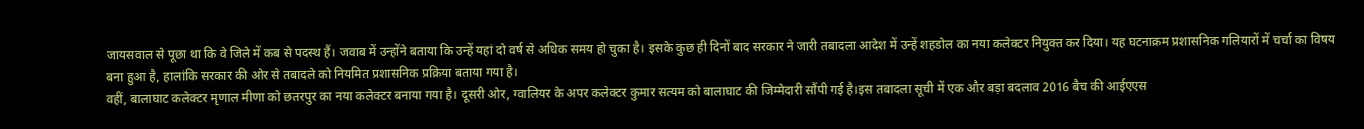जायसवाल से पूछा था कि वे जिले में कब से पदस्थ हैं। जवाब में उन्होंने बताया कि उन्हें यहां दो वर्ष से अधिक समय हो चुका है। इसके कुछ ही दिनों बाद सरकार ने जारी तबादला आदेश में उन्हें शहडोल का नया कलेक्टर नियुक्त कर दिया। यह घटनाक्रम प्रशासनिक गलियारों में चर्चा का विषय बना हुआ है, हालांकि सरकार की ओर से तबादले को नियमित प्रशासनिक प्रक्रिया बताया गया है।
वहीं, बालाघाट कलेक्टर मृणाल मीणा को छतरपुर का नया कलेक्टर बनाया गया है। दूसरी ओर, ग्वालियर के अपर कलेक्टर कुमार सत्यम को बालाघाट की जिम्मेदारी सौंपी गई है।इस तबादला सूची में एक और बड़ा बदलाव 2016 बैच की आईएएस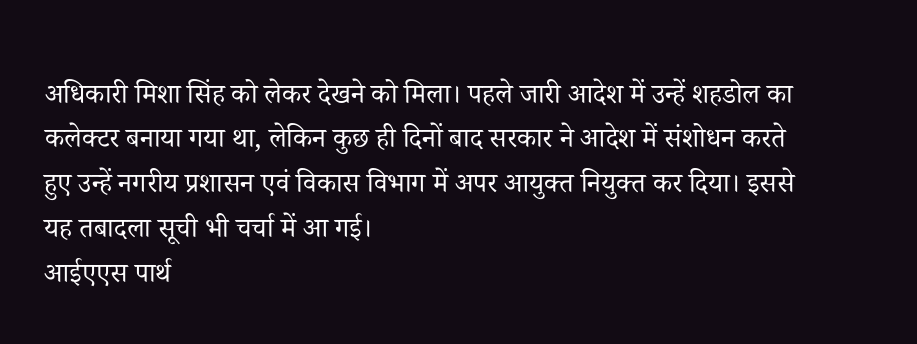अधिकारी मिशा सिंह को लेकर देखने को मिला। पहले जारी आदेश में उन्हें शहडोल का कलेक्टर बनाया गया था, लेकिन कुछ ही दिनों बाद सरकार ने आदेश में संशोधन करते हुए उन्हें नगरीय प्रशासन एवं विकास विभाग में अपर आयुक्त नियुक्त कर दिया। इससे यह तबादला सूची भी चर्चा में आ गई।
आईएएस पार्थ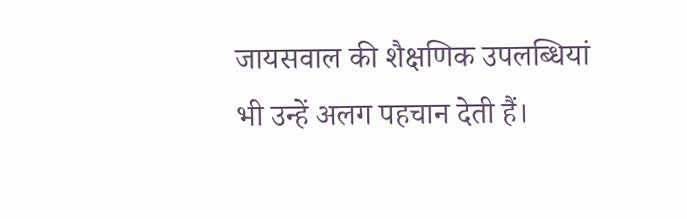जायसवाल की शैक्षणिक उपलब्धियां भी उन्हें अलग पहचान देती हैं।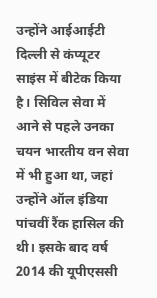उन्होंने आईआईटी दिल्ली से कंप्यूटर साइंस में बीटेक किया है। सिविल सेवा में आने से पहले उनका चयन भारतीय वन सेवा में भी हुआ था, जहां उन्होंने ऑल इंडिया पांचवीं रैंक हासिल की थी। इसके बाद वर्ष 2014 की यूपीएससी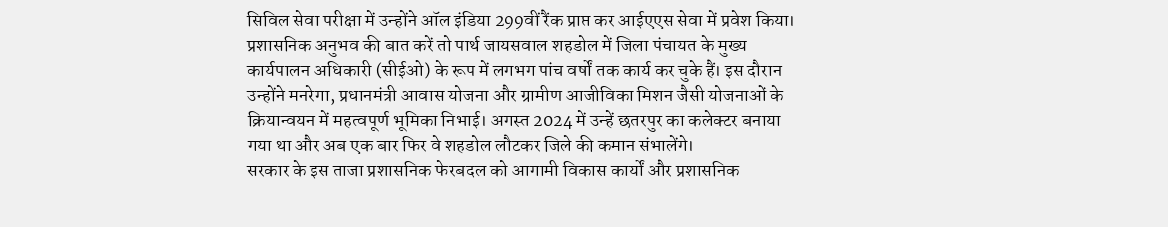सिविल सेवा परीक्षा में उन्होंने ऑल इंडिया 299वीं रैंक प्राप्त कर आईएएस सेवा में प्रवेश किया।
प्रशासनिक अनुभव की बात करें तो पार्थ जायसवाल शहडोल में जिला पंचायत के मुख्य कार्यपालन अधिकारी (सीईओ) के रूप में लगभग पांच वर्षों तक कार्य कर चुके हैं। इस दौरान उन्होंने मनरेगा, प्रधानमंत्री आवास योजना और ग्रामीण आजीविका मिशन जैसी योजनाओं के क्रियान्वयन में महत्वपूर्ण भूमिका निभाई। अगस्त 2024 में उन्हें छतरपुर का कलेक्टर बनाया गया था और अब एक बार फिर वे शहडोल लौटकर जिले की कमान संभालेंगे।
सरकार के इस ताजा प्रशासनिक फेरबदल को आगामी विकास कार्यों और प्रशासनिक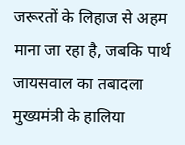जरूरतों के लिहाज से अहम माना जा रहा है, जबकि पार्थ जायसवाल का तबादला मुख्यमंत्री के हालिया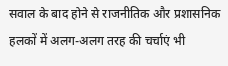सवाल के बाद होने से राजनीतिक और प्रशासनिक हलकों में अलग-अलग तरह की चर्चाएं भी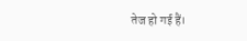तेज हो गई हैं।